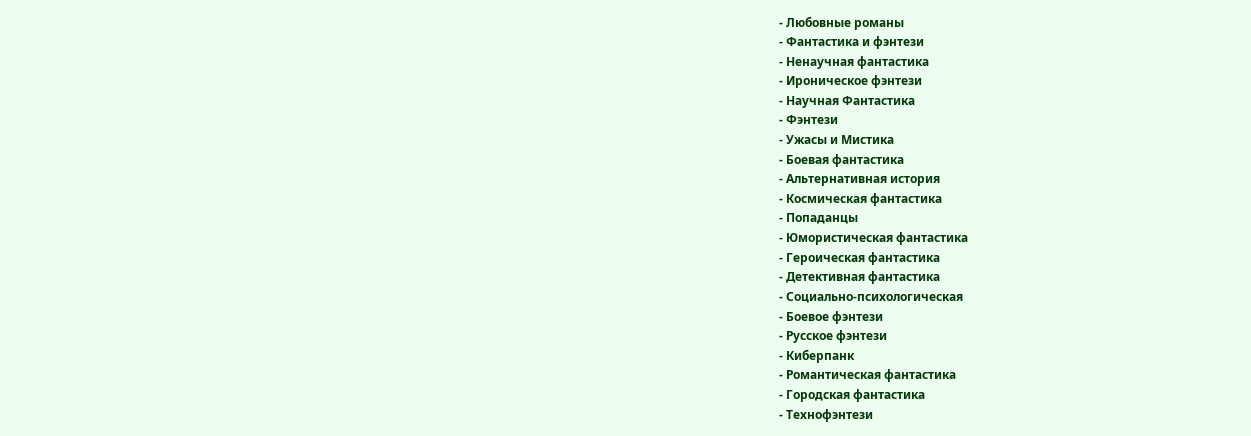- Любовные романы
- Фантастика и фэнтези
- Ненаучная фантастика
- Ироническое фэнтези
- Научная Фантастика
- Фэнтези
- Ужасы и Мистика
- Боевая фантастика
- Альтернативная история
- Космическая фантастика
- Попаданцы
- Юмористическая фантастика
- Героическая фантастика
- Детективная фантастика
- Социально-психологическая
- Боевое фэнтези
- Русское фэнтези
- Киберпанк
- Романтическая фантастика
- Городская фантастика
- Технофэнтези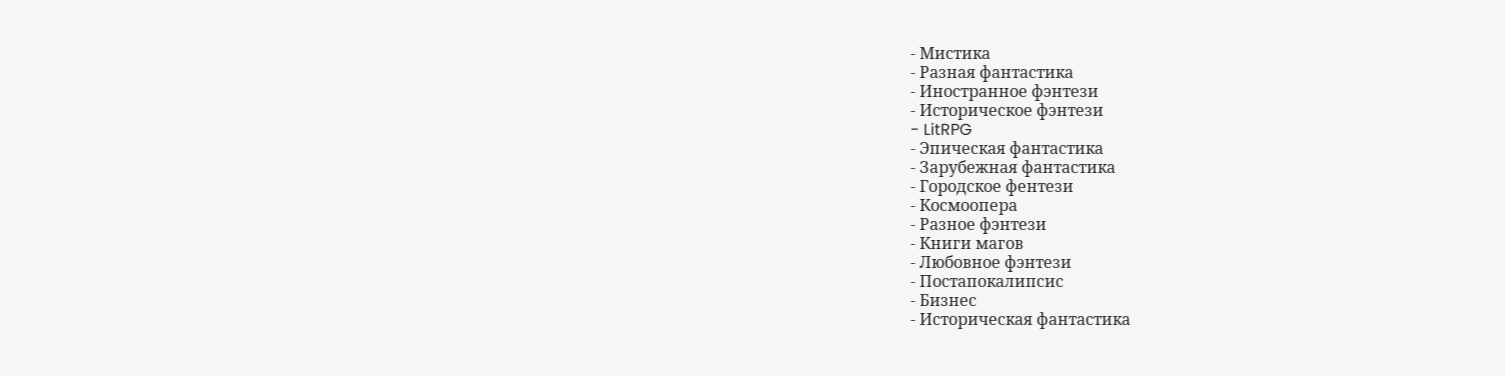- Мистика
- Разная фантастика
- Иностранное фэнтези
- Историческое фэнтези
- LitRPG
- Эпическая фантастика
- Зарубежная фантастика
- Городское фентези
- Космоопера
- Разное фэнтези
- Книги магов
- Любовное фэнтези
- Постапокалипсис
- Бизнес
- Историческая фантастика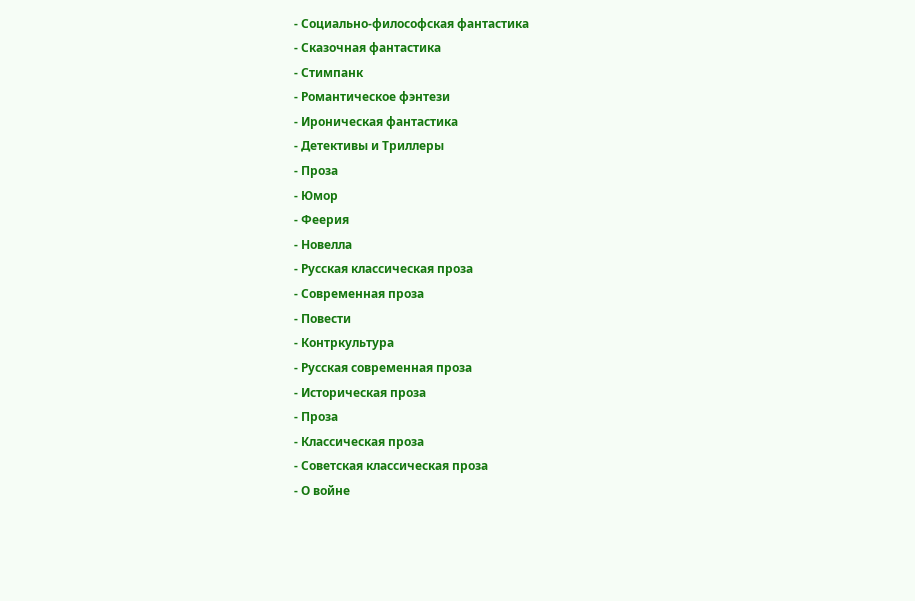- Социально-философская фантастика
- Сказочная фантастика
- Стимпанк
- Романтическое фэнтези
- Ироническая фантастика
- Детективы и Триллеры
- Проза
- Юмор
- Феерия
- Новелла
- Русская классическая проза
- Современная проза
- Повести
- Контркультура
- Русская современная проза
- Историческая проза
- Проза
- Классическая проза
- Советская классическая проза
- О войне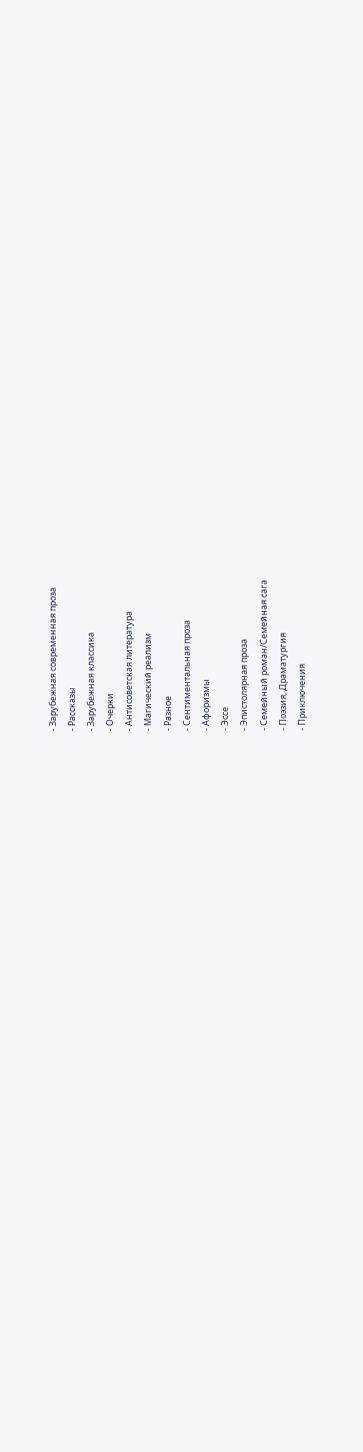- Зарубежная современная проза
- Рассказы
- Зарубежная классика
- Очерки
- Антисоветская литература
- Магический реализм
- Разное
- Сентиментальная проза
- Афоризмы
- Эссе
- Эпистолярная проза
- Семейный роман/Семейная сага
- Поэзия, Драматургия
- Приключения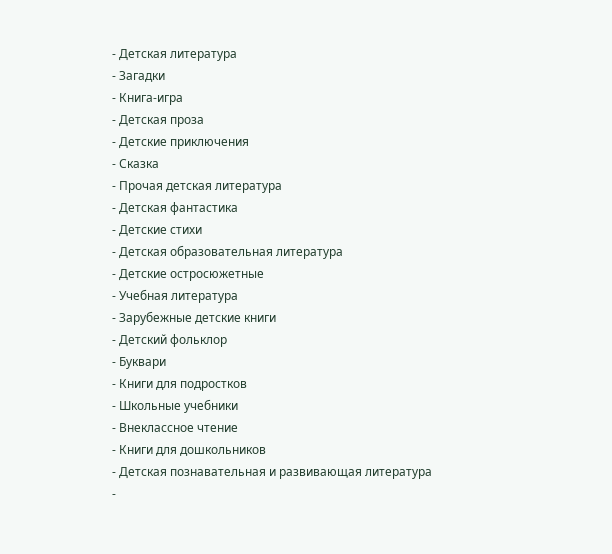- Детская литература
- Загадки
- Книга-игра
- Детская проза
- Детские приключения
- Сказка
- Прочая детская литература
- Детская фантастика
- Детские стихи
- Детская образовательная литература
- Детские остросюжетные
- Учебная литература
- Зарубежные детские книги
- Детский фольклор
- Буквари
- Книги для подростков
- Школьные учебники
- Внеклассное чтение
- Книги для дошкольников
- Детская познавательная и развивающая литература
-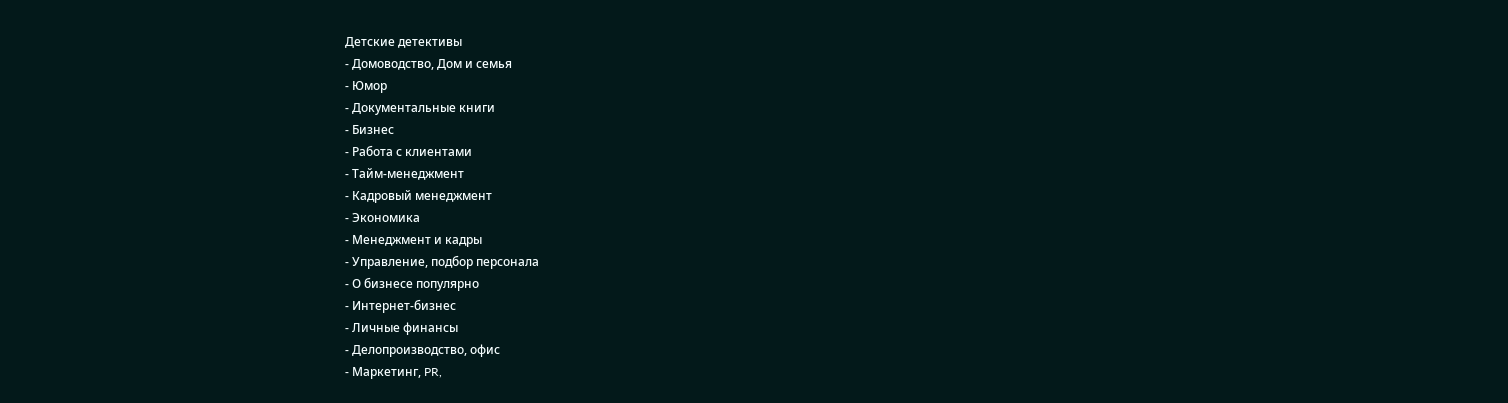Детские детективы
- Домоводство, Дом и семья
- Юмор
- Документальные книги
- Бизнес
- Работа с клиентами
- Тайм-менеджмент
- Кадровый менеджмент
- Экономика
- Менеджмент и кадры
- Управление, подбор персонала
- О бизнесе популярно
- Интернет-бизнес
- Личные финансы
- Делопроизводство, офис
- Маркетинг, PR,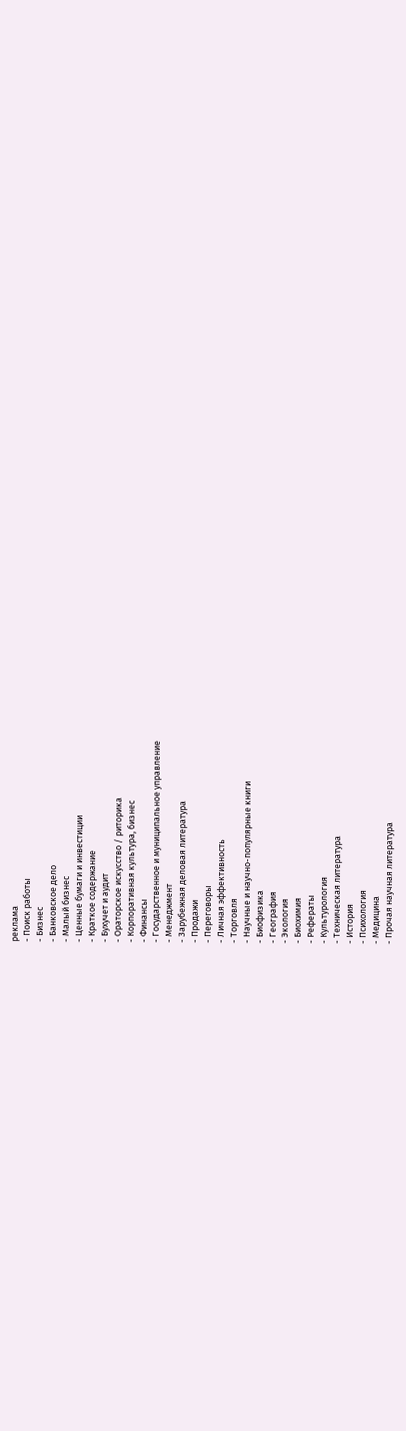реклама
- Поиск работы
- Бизнес
- Банковское дело
- Малый бизнес
- Ценные бумаги и инвестиции
- Краткое содержание
- Бухучет и аудит
- Ораторское искусство / риторика
- Корпоративная культура, бизнес
- Финансы
- Государственное и муниципальное управление
- Менеджмент
- Зарубежная деловая литература
- Продажи
- Переговоры
- Личная эффективность
- Торговля
- Научные и научно-популярные книги
- Биофизика
- География
- Экология
- Биохимия
- Рефераты
- Культурология
- Техническая литература
- История
- Психология
- Медицина
- Прочая научная литература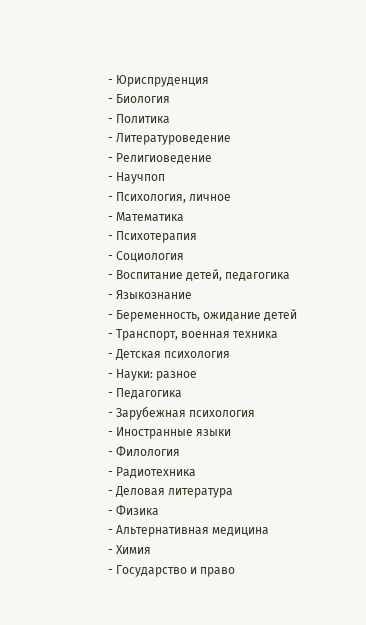- Юриспруденция
- Биология
- Политика
- Литературоведение
- Религиоведение
- Научпоп
- Психология, личное
- Математика
- Психотерапия
- Социология
- Воспитание детей, педагогика
- Языкознание
- Беременность, ожидание детей
- Транспорт, военная техника
- Детская психология
- Науки: разное
- Педагогика
- Зарубежная психология
- Иностранные языки
- Филология
- Радиотехника
- Деловая литература
- Физика
- Альтернативная медицина
- Химия
- Государство и право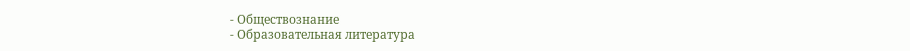- Обществознание
- Образовательная литература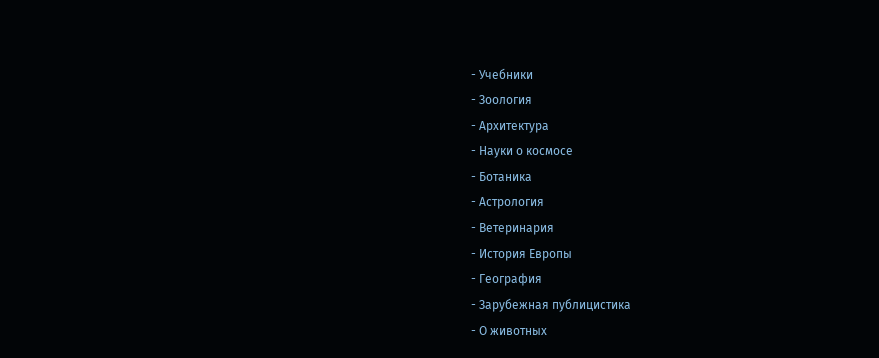- Учебники
- Зоология
- Архитектура
- Науки о космосе
- Ботаника
- Астрология
- Ветеринария
- История Европы
- География
- Зарубежная публицистика
- О животных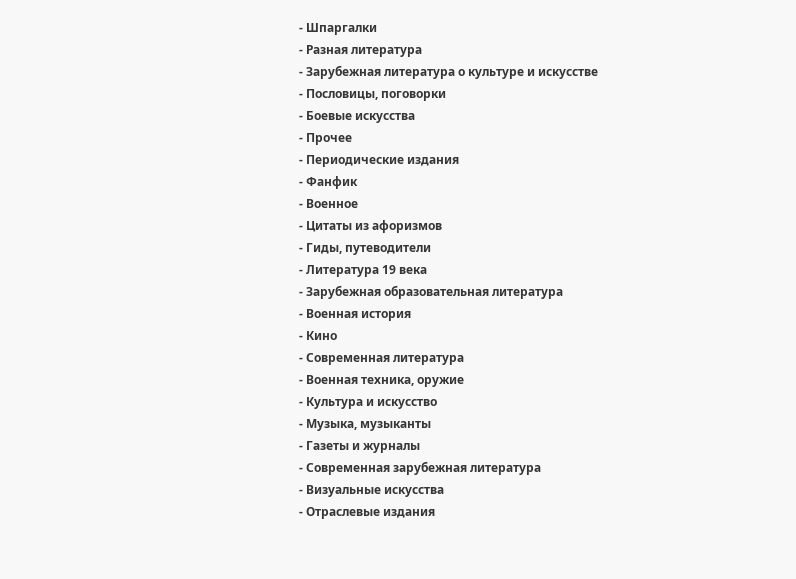- Шпаргалки
- Разная литература
- Зарубежная литература о культуре и искусстве
- Пословицы, поговорки
- Боевые искусства
- Прочее
- Периодические издания
- Фанфик
- Военное
- Цитаты из афоризмов
- Гиды, путеводители
- Литература 19 века
- Зарубежная образовательная литература
- Военная история
- Кино
- Современная литература
- Военная техника, оружие
- Культура и искусство
- Музыка, музыканты
- Газеты и журналы
- Современная зарубежная литература
- Визуальные искусства
- Отраслевые издания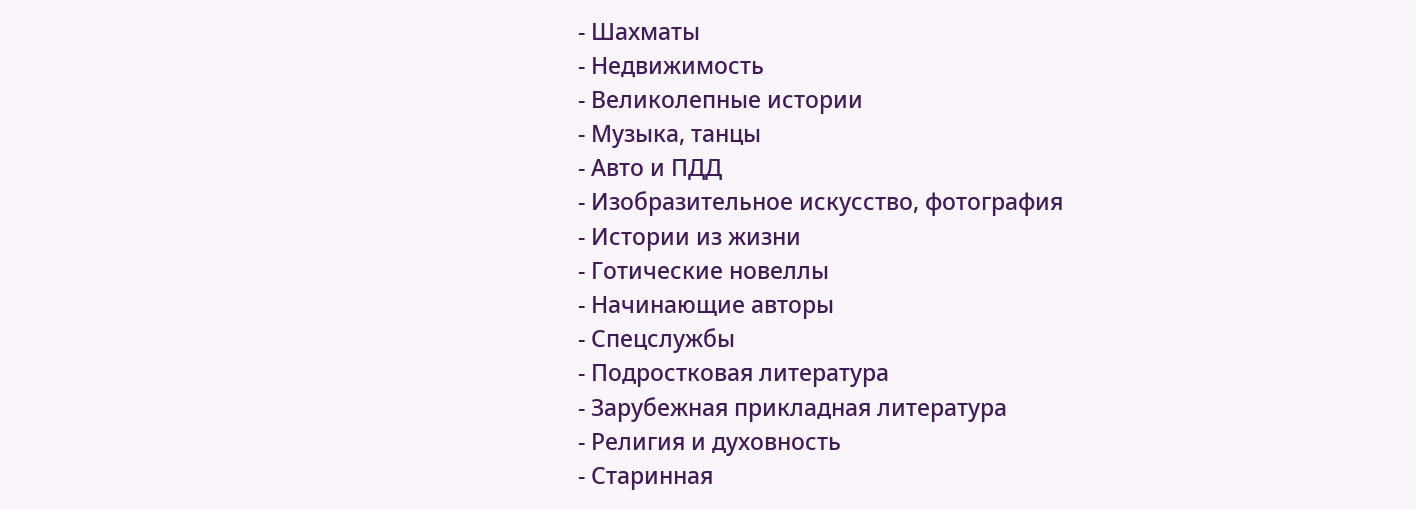- Шахматы
- Недвижимость
- Великолепные истории
- Музыка, танцы
- Авто и ПДД
- Изобразительное искусство, фотография
- Истории из жизни
- Готические новеллы
- Начинающие авторы
- Спецслужбы
- Подростковая литература
- Зарубежная прикладная литература
- Религия и духовность
- Старинная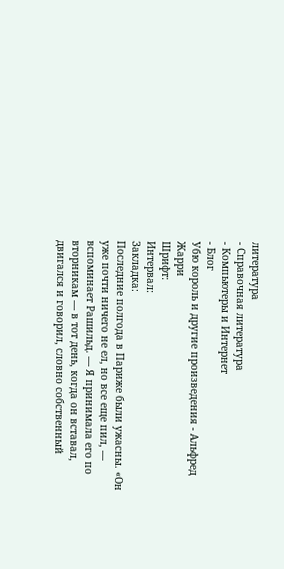литература
- Справочная литература
- Компьютеры и Интернет
- Блог
Убю король и другие произведения - Альфред Жарри
Шрифт:
Интервал:
Закладка:
Последние полгода в Париже были ужасны. «Он уже почти ничего не ел, но все еще пил, — вспоминает Рашильд. — Я принимала его по вторникам — в тот день, когда он вставал, двигался и говорил, словно собственный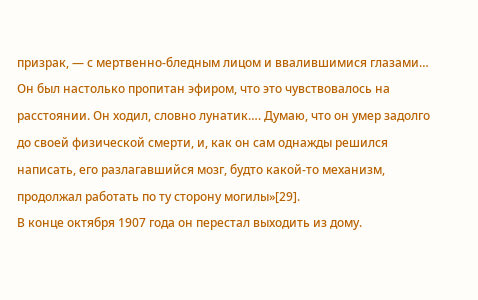призрак, — с мертвенно-бледным лицом и ввалившимися глазами… Он был настолько пропитан эфиром, что это чувствовалось на расстоянии. Он ходил, словно лунатик…. Думаю, что он умер задолго до своей физической смерти, и, как он сам однажды решился написать, его разлагавшийся мозг, будто какой-то механизм, продолжал работать по ту сторону могилы»[29].
В конце октября 1907 года он перестал выходить из дому.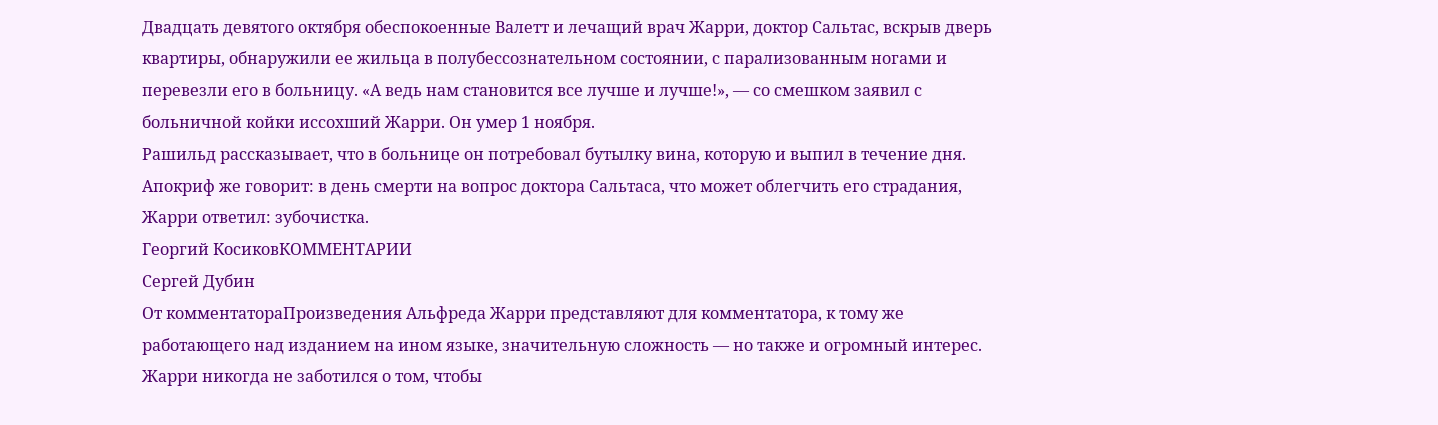Двадцать девятого октября обеспокоенные Валетт и лечащий врач Жарри, доктор Сальтас, вскрыв дверь квартиры, обнаружили ее жильца в полубессознательном состоянии, с парализованным ногами и перевезли его в больницу. «А ведь нам становится все лучше и лучше!», — со смешком заявил с больничной койки иссохший Жарри. Он умер 1 ноября.
Рашильд рассказывает, что в больнице он потребовал бутылку вина, которую и выпил в течение дня.
Апокриф же говорит: в день смерти на вопрос доктора Сальтаса, что может облегчить его страдания, Жарри ответил: зубочистка.
Георгий КосиковКОММЕНТАРИИ
Сергей Дубин
От комментатораПроизведения Альфреда Жарри представляют для комментатора, к тому же работающего над изданием на ином языке, значительную сложность — но также и огромный интерес. Жарри никогда не заботился о том, чтобы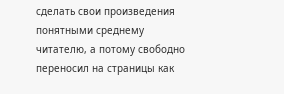сделать свои произведения понятными среднему читателю, а потому свободно переносил на страницы как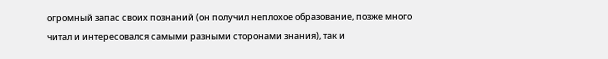огромный запас своих познаний (он получил неплохое образование, позже много читал и интересовался самыми разными сторонами знания), так и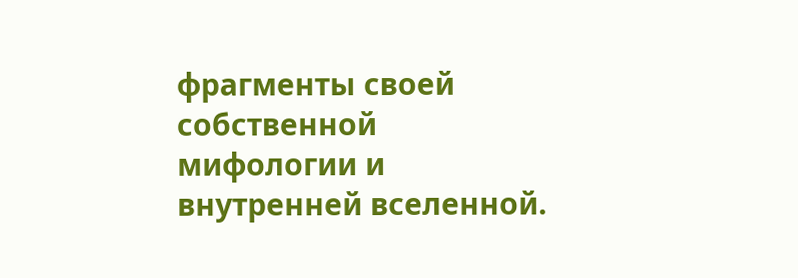фрагменты своей собственной мифологии и внутренней вселенной.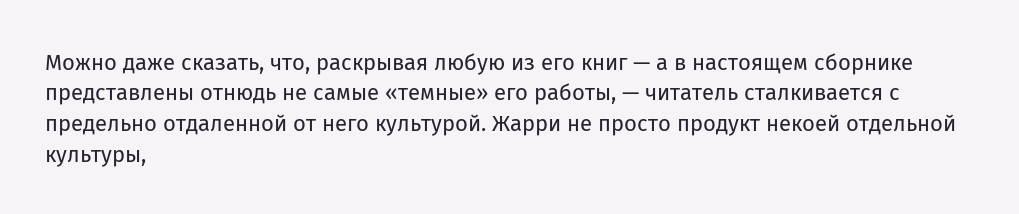Можно даже сказать, что, раскрывая любую из его книг — а в настоящем сборнике представлены отнюдь не самые «темные» его работы, — читатель сталкивается с предельно отдаленной от него культурой. Жарри не просто продукт некоей отдельной культуры,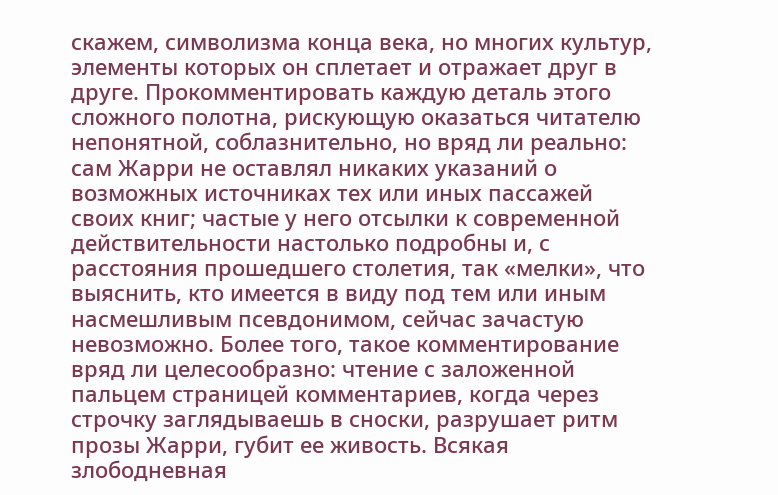скажем, символизма конца века, но многих культур, элементы которых он сплетает и отражает друг в друге. Прокомментировать каждую деталь этого сложного полотна, рискующую оказаться читателю непонятной, соблазнительно, но вряд ли реально: сам Жарри не оставлял никаких указаний о возможных источниках тех или иных пассажей своих книг; частые у него отсылки к современной действительности настолько подробны и, с расстояния прошедшего столетия, так «мелки», что выяснить, кто имеется в виду под тем или иным насмешливым псевдонимом, сейчас зачастую невозможно. Более того, такое комментирование вряд ли целесообразно: чтение с заложенной пальцем страницей комментариев, когда через строчку заглядываешь в сноски, разрушает ритм прозы Жарри, губит ее живость. Всякая злободневная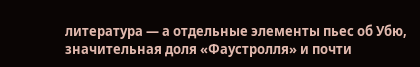литература — а отдельные элементы пьес об Убю, значительная доля «Фаустролля» и почти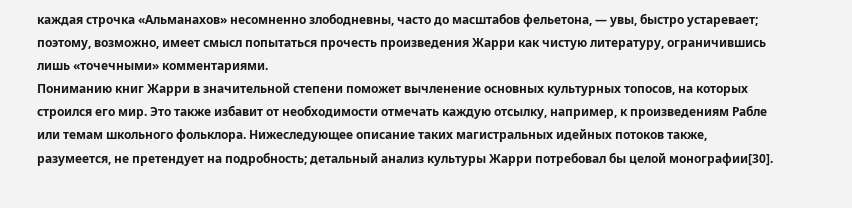каждая строчка «Альманахов» несомненно злободневны, часто до масштабов фельетона, — увы, быстро устаревает; поэтому, возможно, имеет смысл попытаться прочесть произведения Жарри как чистую литературу, ограничившись лишь «точечными» комментариями.
Пониманию книг Жарри в значительной степени поможет вычленение основных культурных топосов, на которых строился его мир. Это также избавит от необходимости отмечать каждую отсылку, например, к произведениям Рабле или темам школьного фольклора. Нижеследующее описание таких магистральных идейных потоков также, разумеется, не претендует на подробность; детальный анализ культуры Жарри потребовал бы целой монографии[30].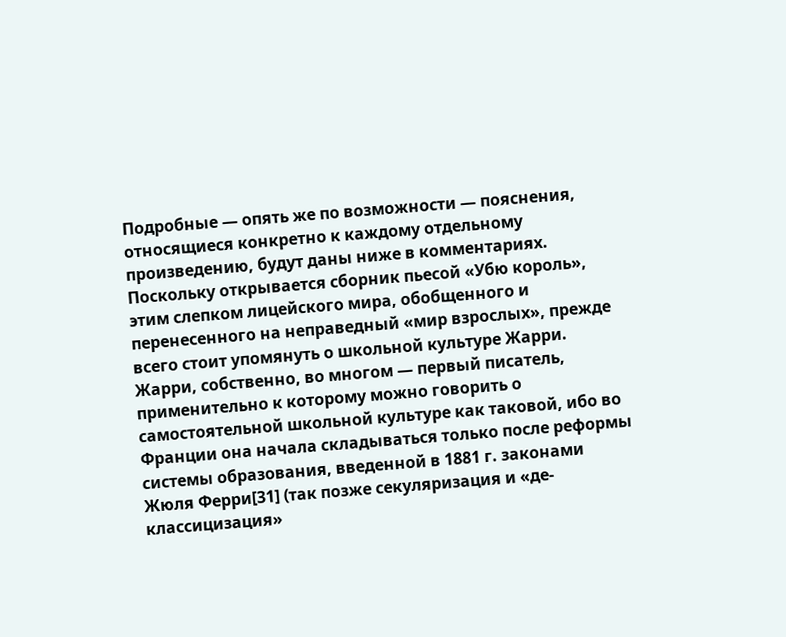Подробные — опять же по возможности — пояснения, относящиеся конкретно к каждому отдельному произведению, будут даны ниже в комментариях.
Поскольку открывается сборник пьесой «Убю король», этим слепком лицейского мира, обобщенного и перенесенного на неправедный «мир взрослых», прежде всего стоит упомянуть о школьной культуре Жарри. Жарри, собственно, во многом — первый писатель, применительно к которому можно говорить о самостоятельной школьной культуре как таковой, ибо во Франции она начала складываться только после реформы системы образования, введенной в 1881 г. законами Жюля Ферри[31] (так позже секуляризация и «де-классицизация»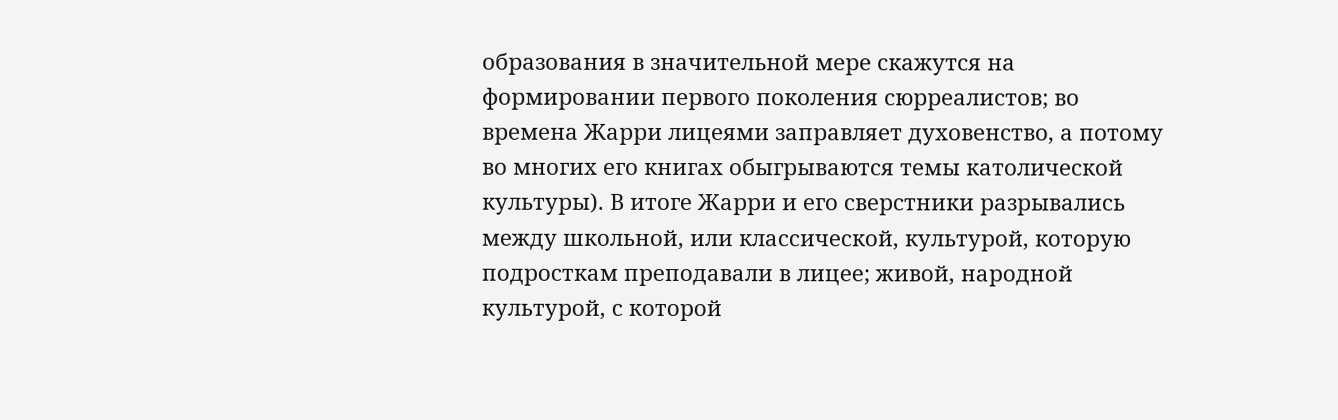образования в значительной мере скажутся на формировании первого поколения сюрреалистов; во времена Жарри лицеями заправляет духовенство, а потому во многих его книгах обыгрываются темы католической культуры). В итоге Жарри и его сверстники разрывались между школьной, или классической, культурой, которую подросткам преподавали в лицее; живой, народной культурой, с которой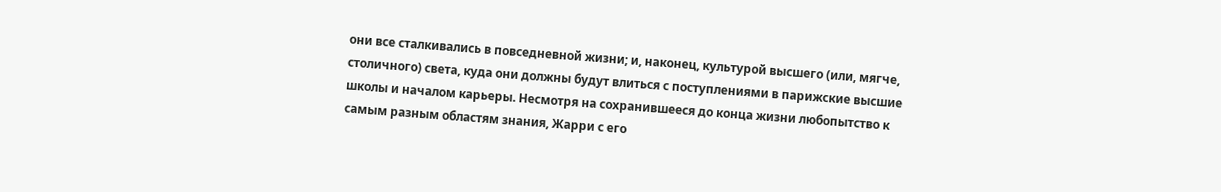они все сталкивались в повседневной жизни; и, наконец, культурой высшего (или, мягче, столичного) света, куда они должны будут влиться с поступлениями в парижские высшие школы и началом карьеры. Несмотря на сохранившееся до конца жизни любопытство к самым разным областям знания, Жарри с его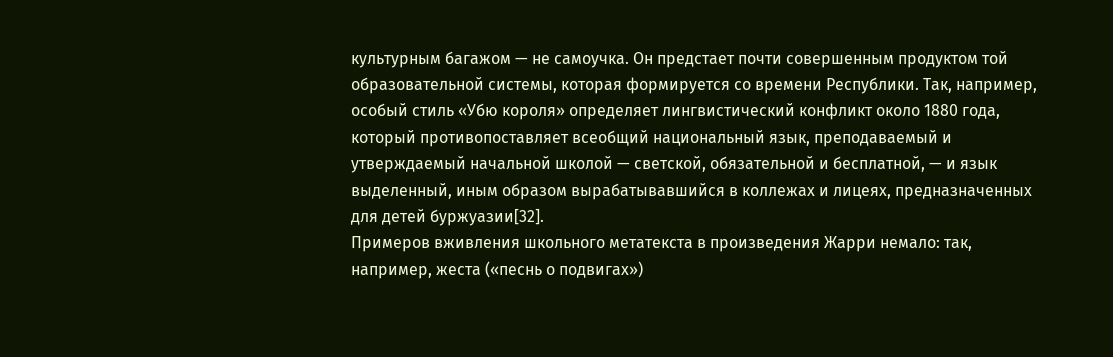культурным багажом — не самоучка. Он предстает почти совершенным продуктом той образовательной системы, которая формируется со времени Республики. Так, например, особый стиль «Убю короля» определяет лингвистический конфликт около 1880 года, который противопоставляет всеобщий национальный язык, преподаваемый и утверждаемый начальной школой — светской, обязательной и бесплатной, — и язык выделенный, иным образом вырабатывавшийся в коллежах и лицеях, предназначенных для детей буржуазии[32].
Примеров вживления школьного метатекста в произведения Жарри немало: так, например, жеста («песнь о подвигах»)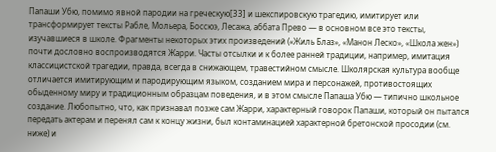Папаши Убю, помимо явной пародии на греческую[33] и шекспировскую трагедию, имитирует или трансформирует тексты Рабле, Мольера, Боссюэ, Лесажа, аббата Прево — в основном все это тексты, изучавшиеся в школе. Фрагменты некоторых этих произведений («Жиль Блаз», «Манон Леско», «Школа жен») почти дословно воспроизводятся Жарри. Часты отсылки и к более ранней традиции, например, имитация классицистской трагедии, правда, всегда в снижающем, травестийном смысле. Школярская культура вообще отличается имитирующим и пародирующим языком, созданием мира и персонажей, противостоящих обыденному миру и традиционным образцам поведения, и в этом смысле Папаша Убю — типично школьное создание. Любопытно, что, как признавал позже сам Жарри, характерный говорок Папаши, который он пытался передать актерам и перенял сам к концу жизни, был контаминацией характерной бретонской просодии (см. ниже) и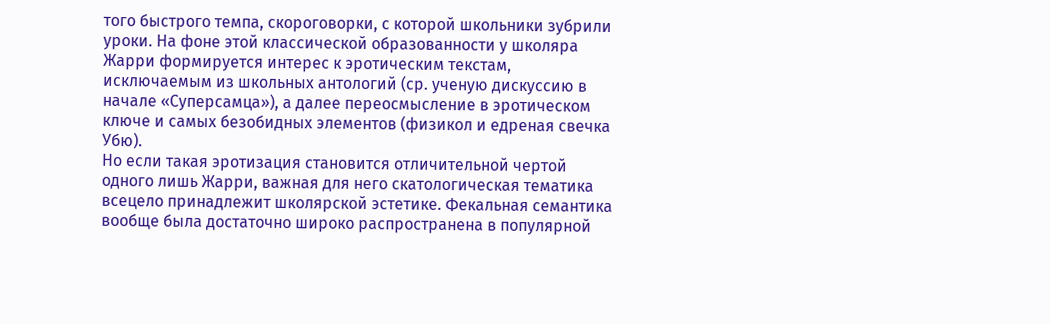того быстрого темпа, скороговорки, с которой школьники зубрили уроки. На фоне этой классической образованности у школяра Жарри формируется интерес к эротическим текстам, исключаемым из школьных антологий (ср. ученую дискуссию в начале «Суперсамца»), а далее переосмысление в эротическом ключе и самых безобидных элементов (физикол и едреная свечка Убю).
Но если такая эротизация становится отличительной чертой одного лишь Жарри, важная для него скатологическая тематика всецело принадлежит школярской эстетике. Фекальная семантика вообще была достаточно широко распространена в популярной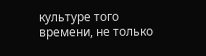культуре того времени, не только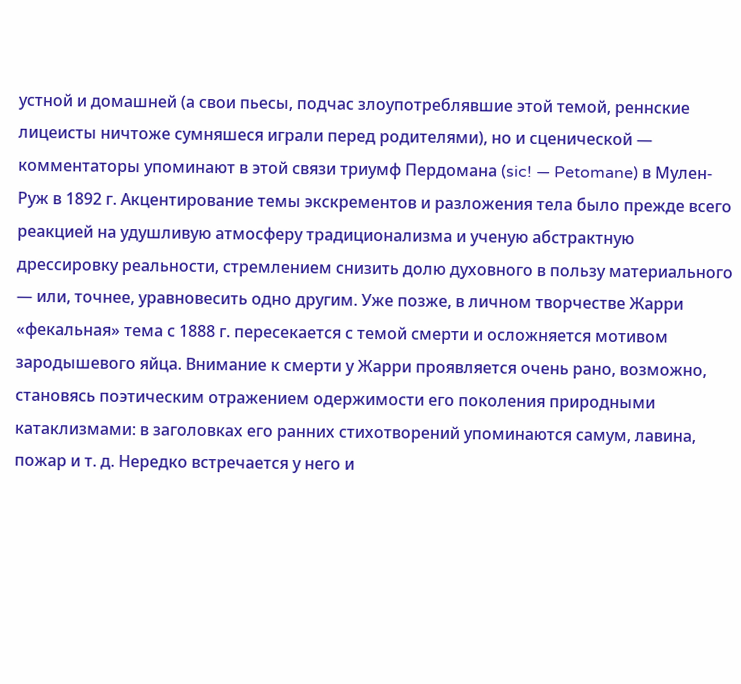устной и домашней (а свои пьесы, подчас злоупотреблявшие этой темой, реннские лицеисты ничтоже сумняшеся играли перед родителями), но и сценической — комментаторы упоминают в этой связи триумф Пердомана (sic! — Petomane) в Мулен-Руж в 1892 г. Акцентирование темы экскрементов и разложения тела было прежде всего реакцией на удушливую атмосферу традиционализма и ученую абстрактную дрессировку реальности, стремлением снизить долю духовного в пользу материального — или, точнее, уравновесить одно другим. Уже позже, в личном творчестве Жарри «фекальная» тема с 1888 г. пересекается с темой смерти и осложняется мотивом зародышевого яйца. Внимание к смерти у Жарри проявляется очень рано, возможно, становясь поэтическим отражением одержимости его поколения природными катаклизмами: в заголовках его ранних стихотворений упоминаются самум, лавина, пожар и т. д. Нередко встречается у него и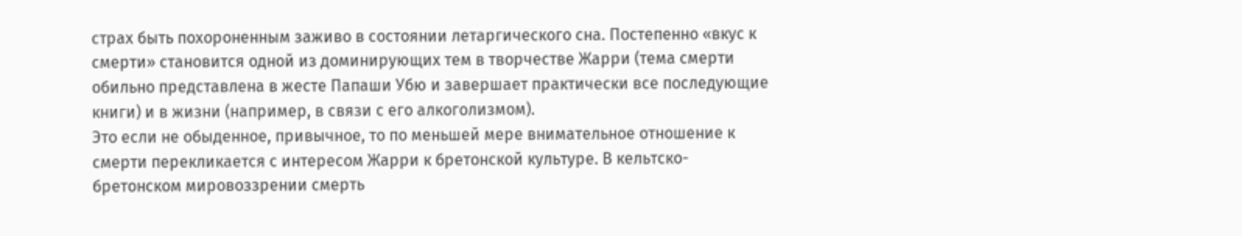страх быть похороненным заживо в состоянии летаргического сна. Постепенно «вкус к смерти» становится одной из доминирующих тем в творчестве Жарри (тема смерти обильно представлена в жесте Папаши Убю и завершает практически все последующие книги) и в жизни (например, в связи с его алкоголизмом).
Это если не обыденное, привычное, то по меньшей мере внимательное отношение к смерти перекликается с интересом Жарри к бретонской культуре. В кельтско-бретонском мировоззрении смерть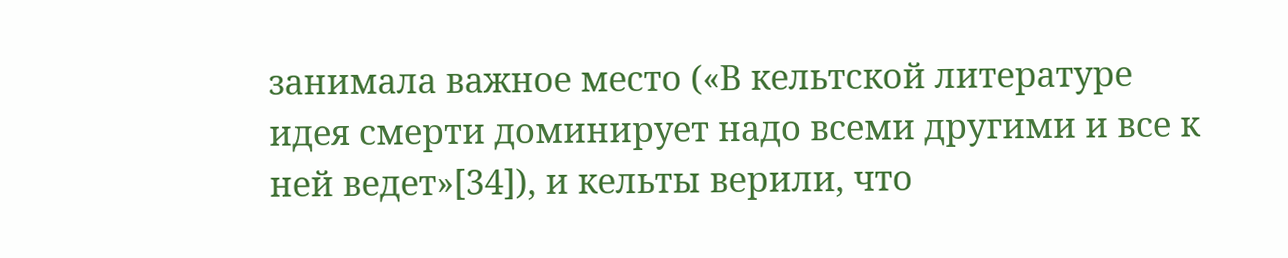занимала важное место («В кельтской литературе идея смерти доминирует надо всеми другими и все к ней ведет»[34]), и кельты верили, что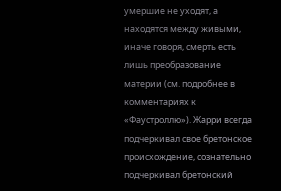умершие не уходят, а находятся между живыми, иначе говоря, смерть есть лишь преобразование материи (см. подробнее в комментариях к «Фаустроллю»). Жарри всегда подчеркивал свое бретонское происхождение, сознательно подчеркивал бретонский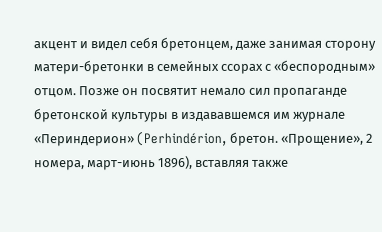акцент и видел себя бретонцем, даже занимая сторону матери-бретонки в семейных ссорах с «беспородным» отцом. Позже он посвятит немало сил пропаганде бретонской культуры в издававшемся им журнале «Периндерион» (Perhindérion, бретон. «Прощение», 2 номера, март-июнь 1896), вставляя также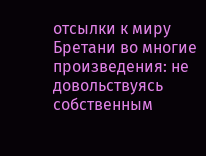отсылки к миру Бретани во многие произведения: не довольствуясь собственным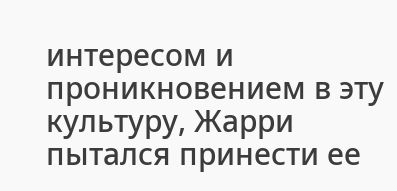интересом и проникновением в эту культуру, Жарри пытался принести ее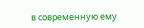в современную ему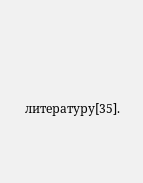литературу[35].